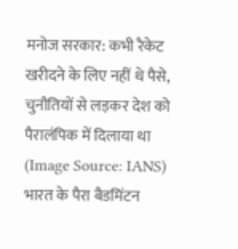मनोज सरकार: कभी रैकेट खरीदने के लिए नहीं थे पैसे, चुनौतियों से लड़कर देश को पैरालंपिक में दिलाया था (Image Source: IANS)
भारत के पैरा बैडमिंटन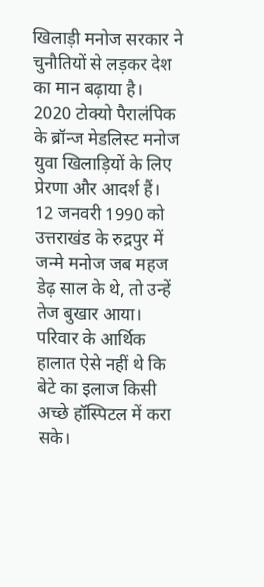खिलाड़ी मनोज सरकार ने चुनौतियों से लड़कर देश का मान बढ़ाया है। 2020 टोक्यो पैरालंपिक के ब्रॉन्ज मेडलिस्ट मनोज युवा खिलाड़ियों के लिए प्रेरणा और आदर्श हैं।
12 जनवरी 1990 को उत्तराखंड के रुद्रपुर में जन्मे मनोज जब महज डेढ़ साल के थे, तो उन्हें तेज बुखार आया। परिवार के आर्थिक हालात ऐसे नहीं थे कि बेटे का इलाज किसी अच्छे हॉस्पिटल में करा सके।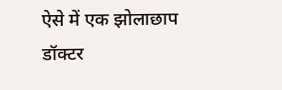ऐसे में एक झोलाछाप डॉक्टर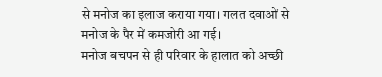से मनोज का इलाज कराया गया। गलत दवाओं से मनोज के पैर में कमजोरी आ गई।
मनोज बचपन से ही परिवार के हालात को अच्छी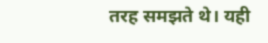तरह समझते थे। यही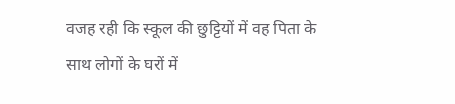वजह रही कि स्कूल की छुट्टियों में वह पिता के साथ लोगों के घरों में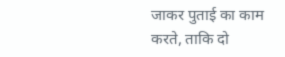जाकर पुताई का काम करते, ताकि दो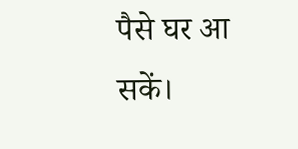पैसे घर आ सकें।